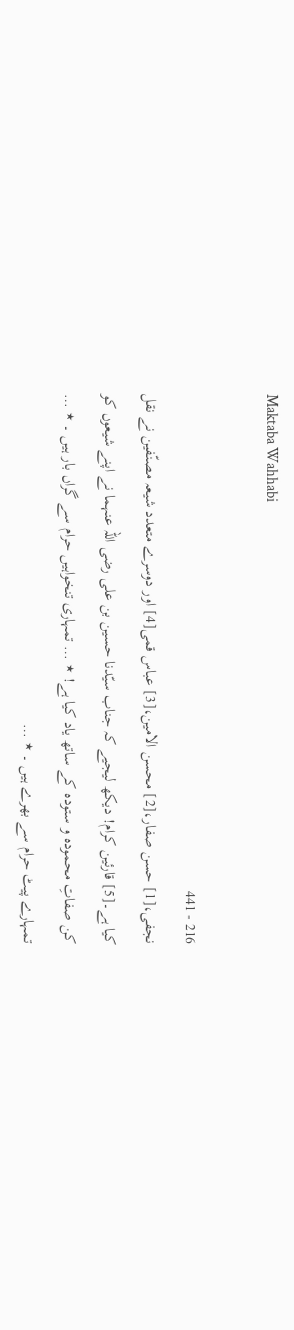Maktaba Wahhabi

216 - 441
نجفی،[1] حسن صفار،[2] محسن الامین،[3] عباس قمی[4] اور دوسرے متعدد شیعہ مصنّفین نے نقل کیا ہے۔[5] قارئین کرام! دیکھ لیجیے کہ جناب سیّدنا حسین بن علی رضی اللہ عنہما نے اپنے شیعوں کو کن صفاتِ محمودہ و ستودہ کے ساتھ یاد کیا ہے! ٭ … تمہاری تنخواہیں حرام سے گراں بار ہیں ۔ ٭ … تمہارے پیٹ حرام سے بھرے ہیں ۔ ٭ …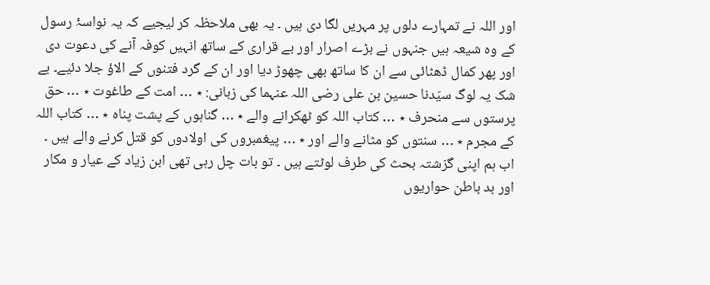اور اللہ نے تمہارے دلوں پر مہریں لگا دی ہیں ۔ یہ بھی ملاحظہ کر لیجیے کہ یہ نواسۂ رسول کے وہ شیعہ ہیں جنہوں نے بڑے اصرار اور بے قراری کے ساتھ انہیں کوفہ آنے کی دعوت دی اور پھر کمال ڈھٹائی سے ان کا ساتھ بھی چھوڑ دیا اور ان کے گرد فتنوں کے الاؤ جلا دئیے۔ بے شک یہ لوگ سیّدنا حسین بن علی رضی اللہ عنہما کی زبانی: ٭ … امت کے طاغوت ٭ … حق پرستوں سے منحرف ٭ … کتاب اللہ کو ٹھکرانے والے ٭ … گناہوں کے پشت پناہ ٭ … کتاب اللہ کے مجرم ٭ … سنتوں کو مٹانے والے اور ٭ … پیغمبروں کی اولادوں کو قتل کرنے والے ہیں ۔ اب ہم اپنی گزشتہ بحث کی طرف لوٹتے ہیں ۔ تو بات چل رہی تھی ابن زیاد کے عیار و مکار اور بد باطن حواریوں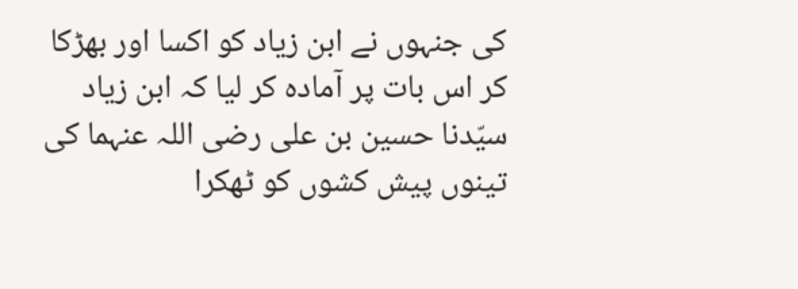کی جنہوں نے ابن زیاد کو اکسا اور بھڑکا کر اس بات پر آمادہ کر لیا کہ ابن زیاد سیّدنا حسین بن علی رضی اللہ عنہما کی تینوں پیش کشوں کو ٹھکرا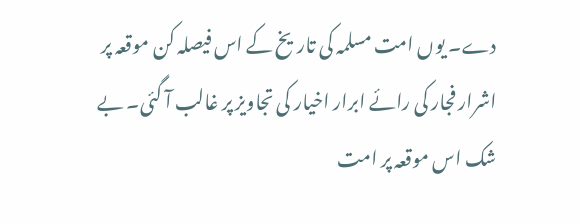دے۔ یوں امت مسلمہ کی تاریخ کے اس فیصلہ کن موقعہ پر اشرار فجار کی رائے ابرار اخیار کی تجاویز پر غالب آ گئی۔ بے شک اس موقعہ پر امت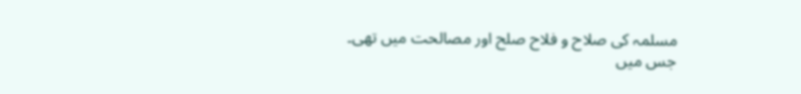مسلمہ کی صلاح و فلاح صلح اور مصالحت میں تھی۔ جس میں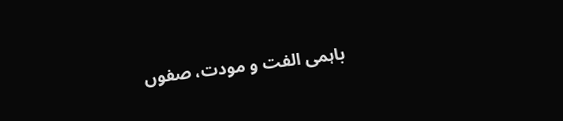باہمی الفت و مودت، صفوں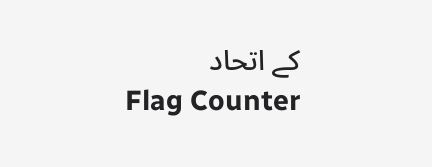کے اتحاد
Flag Counter